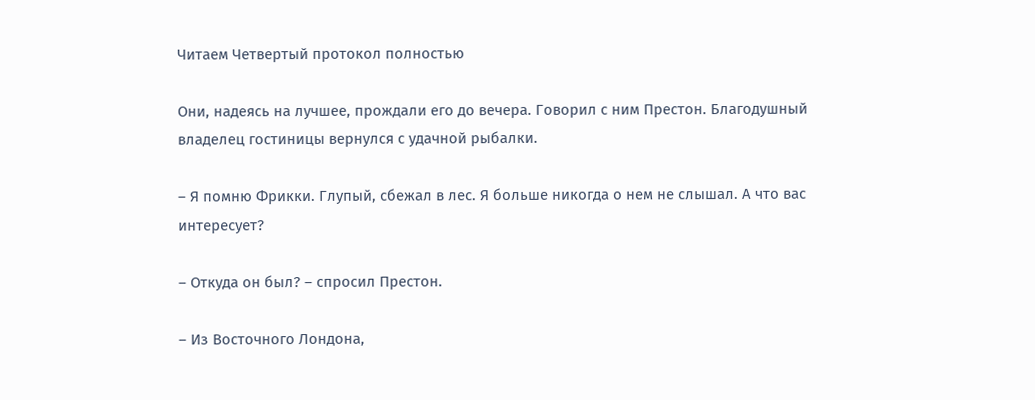Читаем Четвертый протокол полностью

Они, надеясь на лучшее, прождали его до вечера. Говорил с ним Престон. Благодушный владелец гостиницы вернулся с удачной рыбалки.

– Я помню Фрикки. Глупый, сбежал в лес. Я больше никогда о нем не слышал. А что вас интересует?

– Откуда он был? – спросил Престон.

– Из Восточного Лондона,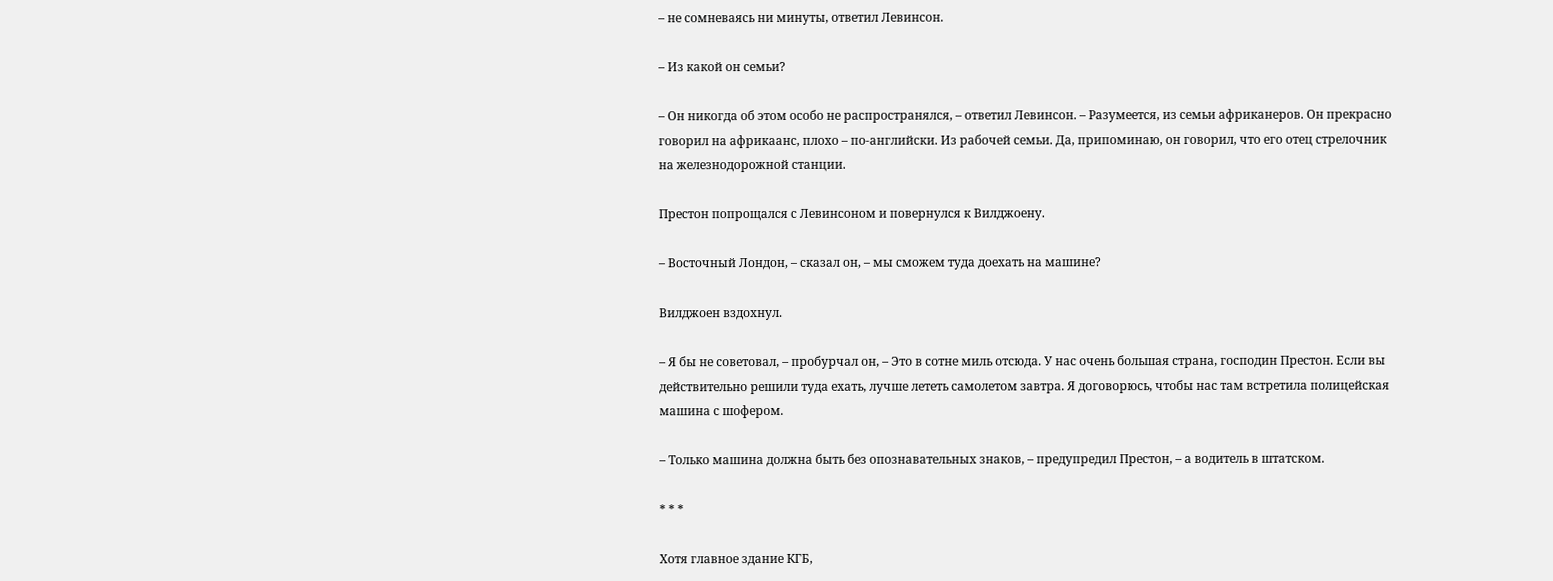– не сомневаясь ни минуты, ответил Левинсон.

– Из какой он семьи?

– Он никогда об этом особо не распространялся, – ответил Левинсон. – Разумеется, из семьи африканеров. Он прекрасно говорил на африкаанс, плохо – по-английски. Из рабочей семьи. Да, припоминаю, он говорил, что его отец стрелочник на железнодорожной станции.

Престон попрощался с Левинсоном и повернулся к Вилджоену.

– Восточный Лондон, – сказал он, – мы сможем туда доехать на машине?

Вилджоен вздохнул.

– Я бы не советовал, – пробурчал он, – Это в сотне миль отсюда. У нас очень большая страна, господин Престон. Если вы действительно решили туда ехать, лучше лететь самолетом завтра. Я договорюсь, чтобы нас там встретила полицейская машина с шофером.

– Только машина должна быть без опознавательных знаков, – предупредил Престон, – а водитель в штатском.

* * *

Хотя главное здание КГБ,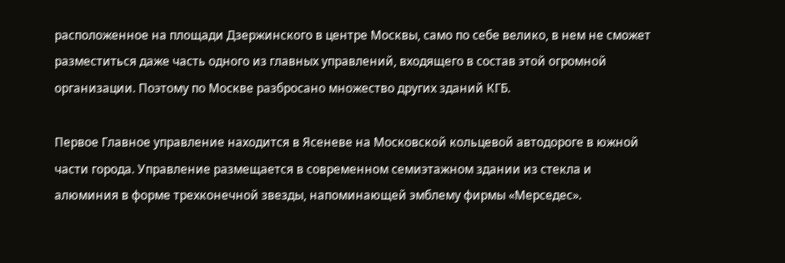расположенное на площади Дзержинского в центре Москвы, само по себе велико, в нем не сможет разместиться даже часть одного из главных управлений, входящего в состав этой огромной организации. Поэтому по Москве разбросано множество других зданий КГБ.

Первое Главное управление находится в Ясеневе на Московской кольцевой автодороге в южной части города. Управление размещается в современном семиэтажном здании из стекла и алюминия в форме трехконечной звезды, напоминающей эмблему фирмы «Мерседес».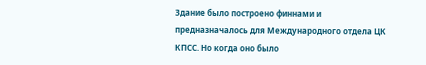Здание было построено финнами и предназначалось для Международного отдела ЦК КПСС. Но когда оно было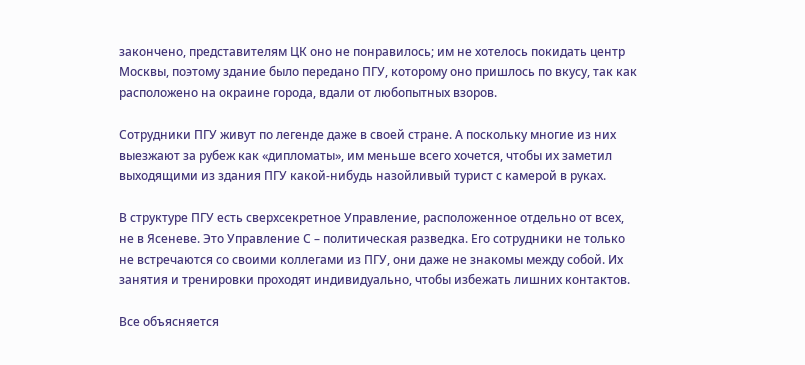закончено, представителям ЦК оно не понравилось; им не хотелось покидать центр Москвы, поэтому здание было передано ПГУ, которому оно пришлось по вкусу, так как расположено на окраине города, вдали от любопытных взоров.

Сотрудники ПГУ живут по легенде даже в своей стране. А поскольку многие из них выезжают за рубеж как «дипломаты», им меньше всего хочется, чтобы их заметил выходящими из здания ПГУ какой-нибудь назойливый турист с камерой в руках.

В структуре ПГУ есть сверхсекретное Управление, расположенное отдельно от всех, не в Ясеневе. Это Управление С – политическая разведка. Его сотрудники не только не встречаются со своими коллегами из ПГУ, они даже не знакомы между собой. Их занятия и тренировки проходят индивидуально, чтобы избежать лишних контактов.

Все объясняется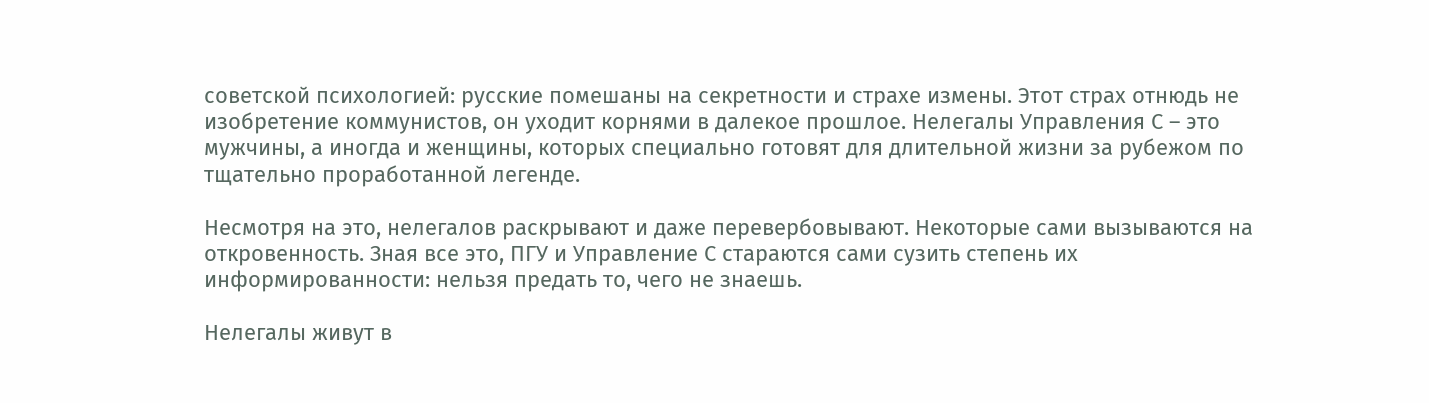советской психологией: русские помешаны на секретности и страхе измены. Этот страх отнюдь не изобретение коммунистов, он уходит корнями в далекое прошлое. Нелегалы Управления С – это мужчины, а иногда и женщины, которых специально готовят для длительной жизни за рубежом по тщательно проработанной легенде.

Несмотря на это, нелегалов раскрывают и даже перевербовывают. Некоторые сами вызываются на откровенность. Зная все это, ПГУ и Управление С стараются сами сузить степень их информированности: нельзя предать то, чего не знаешь.

Нелегалы живут в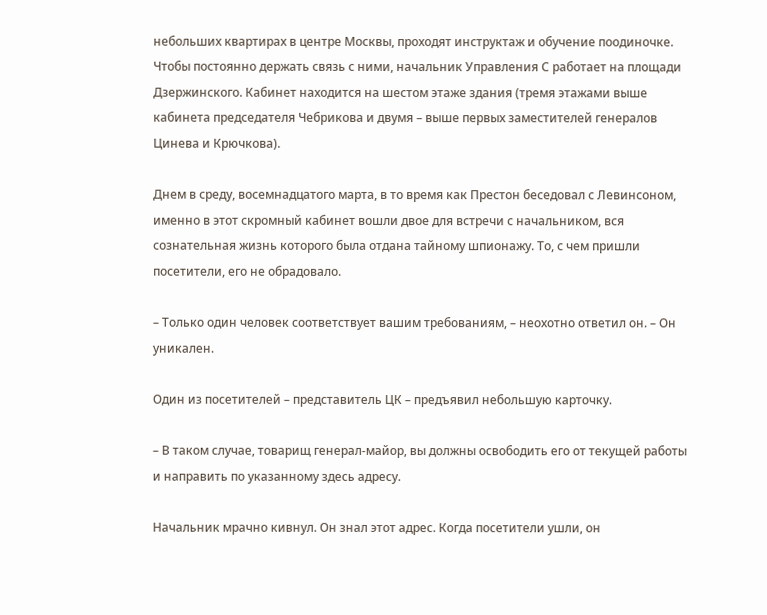небольших квартирах в центре Москвы, проходят инструктаж и обучение поодиночке. Чтобы постоянно держать связь с ними, начальник Управления С работает на площади Дзержинского. Кабинет находится на шестом этаже здания (тремя этажами выше кабинета председателя Чебрикова и двумя – выше первых заместителей генералов Цинева и Крючкова).

Днем в среду, восемнадцатого марта, в то время как Престон беседовал с Левинсоном, именно в этот скромный кабинет вошли двое для встречи с начальником, вся сознательная жизнь которого была отдана тайному шпионажу. То, с чем пришли посетители, его не обрадовало.

– Только один человек соответствует вашим требованиям, – неохотно ответил он. – Он уникален.

Один из посетителей – представитель ЦК – предъявил небольшую карточку.

– В таком случае, товарищ генерал-майор, вы должны освободить его от текущей работы и направить по указанному здесь адресу.

Начальник мрачно кивнул. Он знал этот адрес. Когда посетители ушли, он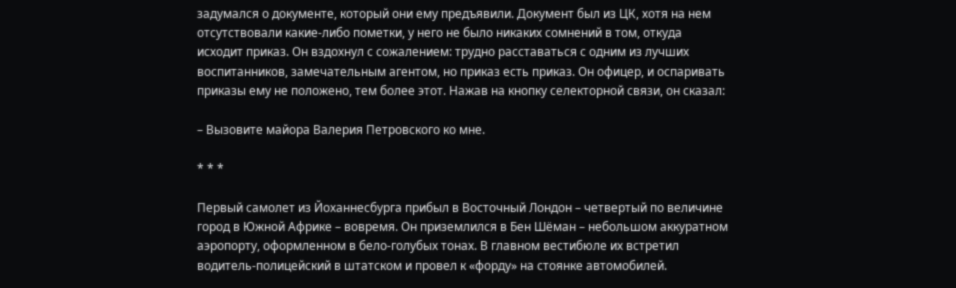задумался о документе, который они ему предъявили. Документ был из ЦК, хотя на нем отсутствовали какие-либо пометки, у него не было никаких сомнений в том, откуда исходит приказ. Он вздохнул с сожалением: трудно расставаться с одним из лучших воспитанников, замечательным агентом, но приказ есть приказ. Он офицер, и оспаривать приказы ему не положено, тем более этот. Нажав на кнопку селекторной связи, он сказал:

– Вызовите майора Валерия Петровского ко мне.

* * *

Первый самолет из Йоханнесбурга прибыл в Восточный Лондон – четвертый по величине город в Южной Африке – вовремя. Он приземлился в Бен Шёман – небольшом аккуратном аэропорту, оформленном в бело-голубых тонах. В главном вестибюле их встретил водитель-полицейский в штатском и провел к «форду» на стоянке автомобилей.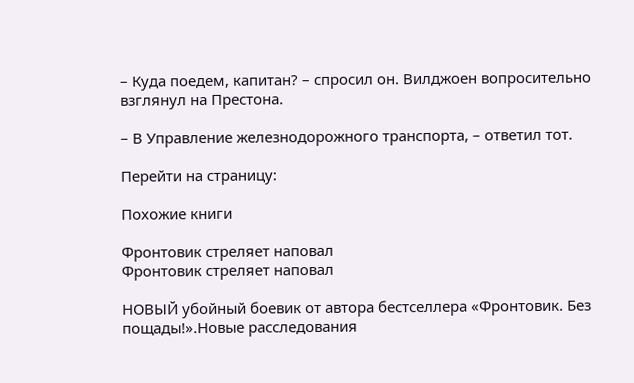– Куда поедем, капитан? – спросил он. Вилджоен вопросительно взглянул на Престона.

– В Управление железнодорожного транспорта, – ответил тот.

Перейти на страницу:

Похожие книги

Фронтовик стреляет наповал
Фронтовик стреляет наповал

НОВЫЙ убойный боевик от автора бестселлера «Фронтовик. Без пощады!».Новые расследования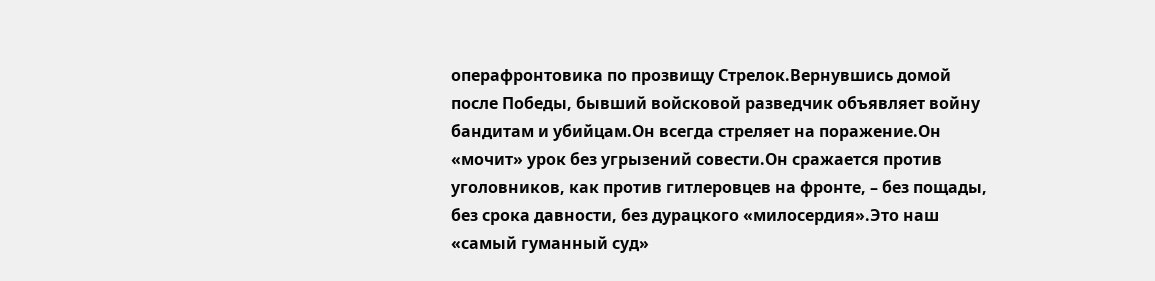операфронтовика по прозвищу Стрелок.Вернувшись домой после Победы, бывший войсковой разведчик объявляет войну бандитам и убийцам.Он всегда стреляет на поражение.Он «мочит» урок без угрызений совести.Он сражается против уголовников, как против гитлеровцев на фронте, – без пощады, без срока давности, без дурацкого «милосердия».Это наш «самый гуманный суд»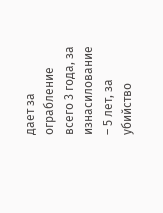дает за ограбление всего 3 года, за изнасилование – 5 лет, за убийство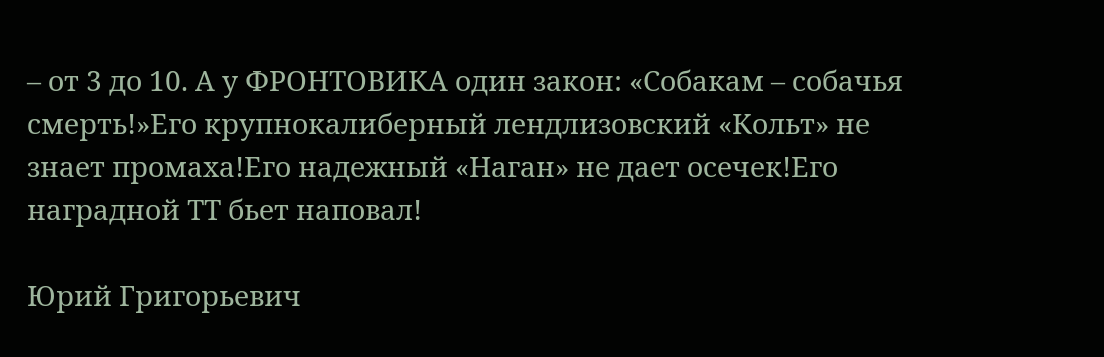– от 3 до 10. А у ФРОНТОВИКА один закон: «Собакам – собачья смерть!»Его крупнокалиберный лендлизовский «Кольт» не знает промаха!Его надежный «Наган» не дает осечек!Его наградной ТТ бьет наповал!

Юрий Григорьевич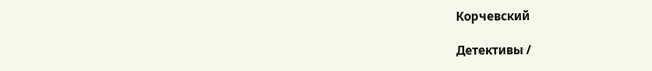Корчевский

Детективы /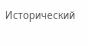Исторический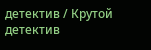детектив / Крутой детектив